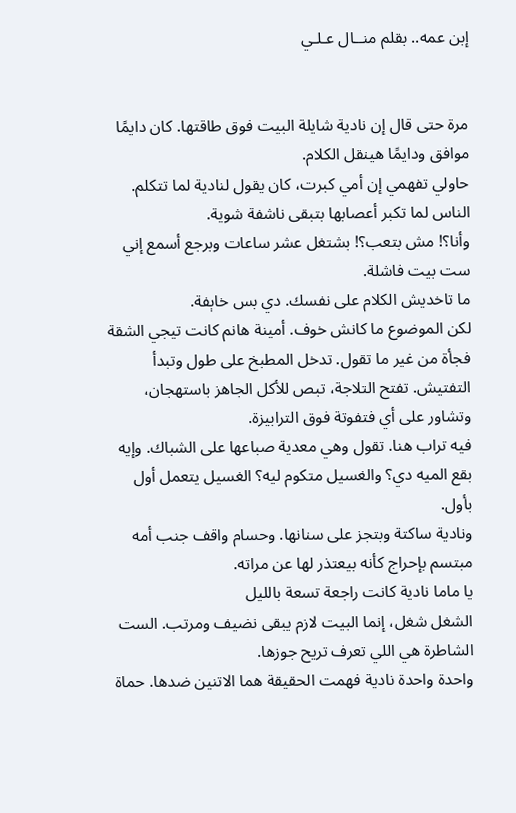إبن عمه.. بقلم منــال عـلـي


مرة حتى قال إن نادية شايلة البيت فوق طاقتها. كان دايمًا موافق ودايمًا هينقل الكلام.
حاولي تفهمي إن أمي كبرت، كان يقول لنادية لما تتكلم. الناس لما تكبر أعصابها بتبقى ناشفة شوية.
وأنا؟! مش بتعب؟! بشتغل عشر ساعات وبرجع أسمع إني ست بيت فاشلة.
ما تاخديش الكلام على نفسك. دي بس خاېفة.
لكن الموضوع ما كانش خوف. أمينة هانم كانت تيجي الشقة فجأة من غير ما تقول. تدخل المطبخ على طول وتبدأ التفتيش. تفتح التلاجة، تبص للأكل الجاهز باستهجان، وتشاور على أي فتفوتة فوق الترابيزة.
فيه تراب هنا. تقول وهي معدية صباعها على الشباك. وإيه بقع الميه دي؟ والغسيل متكوم ليه؟ الغسيل يتعمل أول بأول.
ونادية ساكتة وبتجز على سنانها. وحسام واقف جنب أمه مبتسم بإحراج كأنه بيعتذر لها عن مراته.
يا ماما نادية كانت راجعة تسعة بالليل
الشغل شغل، إنما البيت لازم يبقى نضيف ومرتب. الست الشاطرة هي اللي تعرف تريح جوزها.
واحدة واحدة نادية فهمت الحقيقة هما الاتنين ضدها. حماة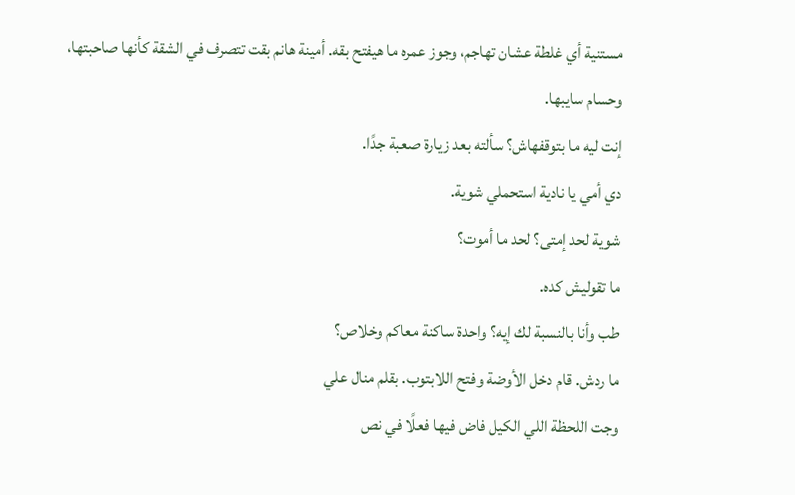مستنية أي غلطة عشان تهاجم، وجوز عمره ما هيفتح بقه. أمينة هانم بقت تتصرف في الشقة كأنها صاحبتها، وحسام سايبها.
إنت ليه ما بتوقفهاش؟ سألته بعد زيارة صعبة جدًا.
دي أمي يا نادية استحملي شوية.
شوية لحد إمتى؟ لحد ما أموت؟
ما تقوليش كده.
طب وأنا بالنسبة لك إيه؟ واحدة ساكنة معاكم وخلاص؟
ما ردش. قام دخل الأوضة وفتح اللابتوب. بقلم منال علي
وجت اللحظة اللي الكيل فاض فيها فعلًا في نص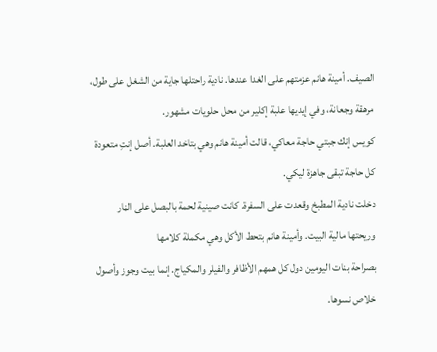الصيف. أمينة هانم عزمتهم على الغدا عندها. نادية راحتلها جاية من الشغل على طول، مرهقة وجعانة، وفي إيديها علبة إكلير من محل حلويات مشهور.
كويس إنك جبتي حاجة معاكي، قالت أمينة هانم وهي بتاخد العلبة. أصل إنتِ متعودة كل حاجة تبقى جاهزة ليكي.
دخلت نادية المطبخ وقعدت على السفرة. كانت صينية لحمة بالبصل على الڼار وريحتها مالية البيت. وأمينة هانم بتحط الأكل وهي مكملة كلامها
بصراحة بنات اليومين دول كل همهم الأظافر والفيلر والمكياج. إنما بيت وجوز وأصول خلاص نسوها.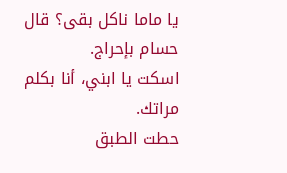يا ماما ناكل بقى؟ قال حسام بإحراج.
اسكت يا ابني، أنا بكلم مراتك.
حطت الطبق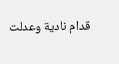قدام نادية وعدلت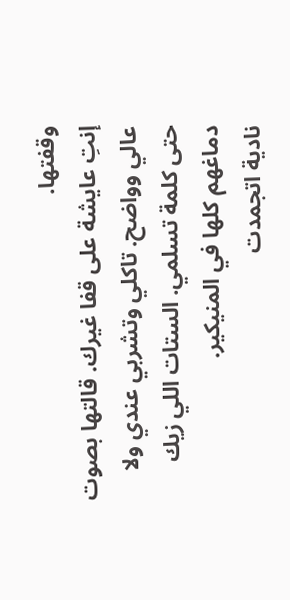وقفتها.
إنتِ عايشة على قفا غيرك. قالتها بصوت عالي وواضح. تاكلي وتشربي عندي ولا حتى كلمة تسلمي. الستات اللي زيك دماغهم كلها في المنيكير.
نادية اتجمدت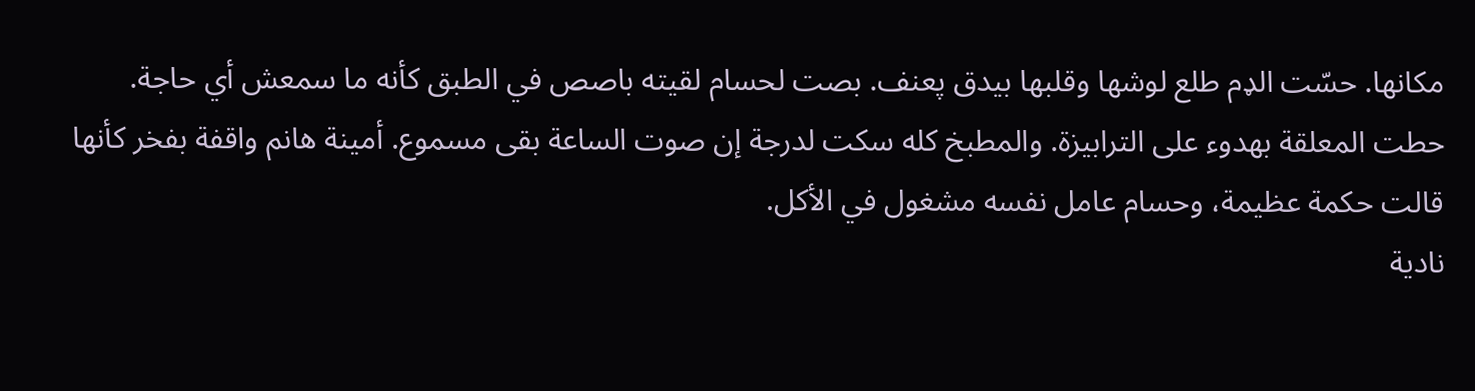مكانها. حسّت الډم طلع لوشها وقلبها بيدق پعنف. بصت لحسام لقيته باصص في الطبق كأنه ما سمعش أي حاجة.
حطت المعلقة بهدوء على الترابيزة. والمطبخ كله سكت لدرجة إن صوت الساعة بقى مسموع. أمينة هانم واقفة بفخر كأنها قالت حكمة عظيمة، وحسام عامل نفسه مشغول في الأكل.
نادية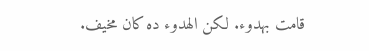قامت بهدوء. لكن الهدوء ده كان مخيف.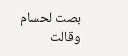بصت لحسام وقالت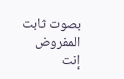بصوت ثابت
المفروض إنت